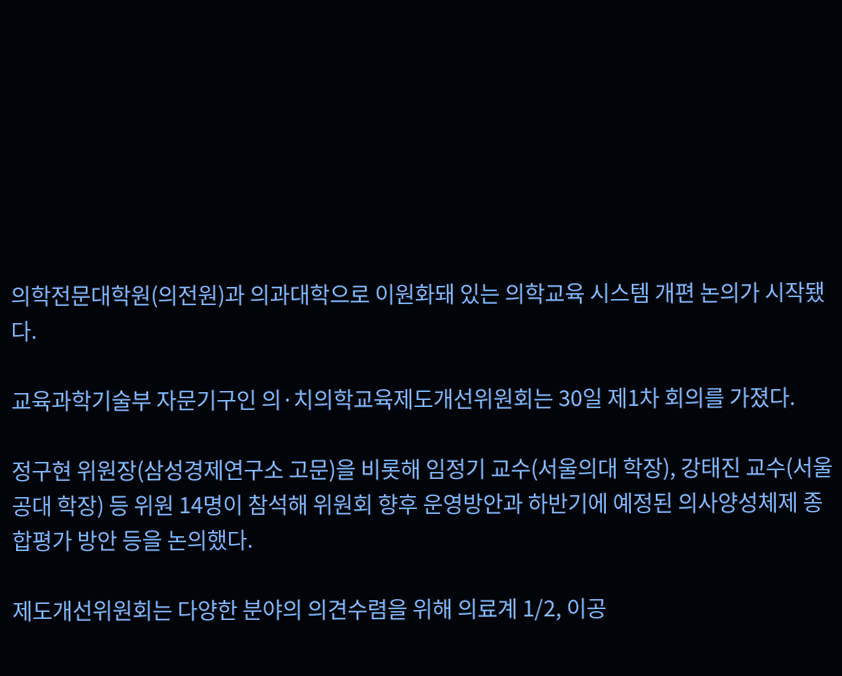의학전문대학원(의전원)과 의과대학으로 이원화돼 있는 의학교육 시스템 개편 논의가 시작됐다.

교육과학기술부 자문기구인 의·치의학교육제도개선위원회는 30일 제1차 회의를 가졌다.

정구현 위원장(삼성경제연구소 고문)을 비롯해 임정기 교수(서울의대 학장), 강태진 교수(서울공대 학장) 등 위원 14명이 참석해 위원회 향후 운영방안과 하반기에 예정된 의사양성체제 종합평가 방안 등을 논의했다.

제도개선위원회는 다양한 분야의 의견수렴을 위해 의료계 1/2, 이공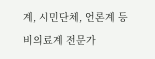계, 시민단체, 언론계 등 비의료계 전문가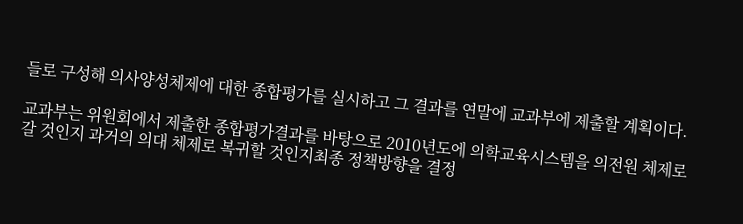들로 구성해 의사양성체제에 대한 종합평가를 실시하고 그 결과를 연말에 교과부에 제출할 계획이다.

교과부는 위원회에서 제출한 종합평가결과를 바탕으로 2010년도에 의학교육시스템을 의전원 체제로 갈 것인지 과거의 의대 체제로 복귀할 것인지최종 정책방향을 결정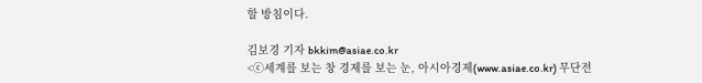할 방침이다.

김보경 기자 bkkim@asiae.co.kr
<ⓒ세계를 보는 창 경제를 보는 눈, 아시아경제(www.asiae.co.kr) 무단전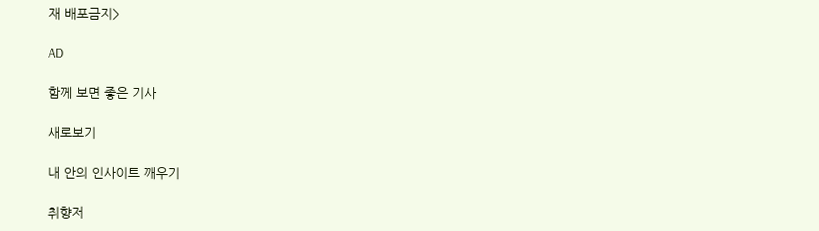재 배포금지>

AD

함께 보면 좋은 기사

새로보기

내 안의 인사이트 깨우기

취향저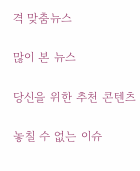격 맞춤뉴스

많이 본 뉴스

당신을 위한 추천 콘텐츠

놓칠 수 없는 이슈